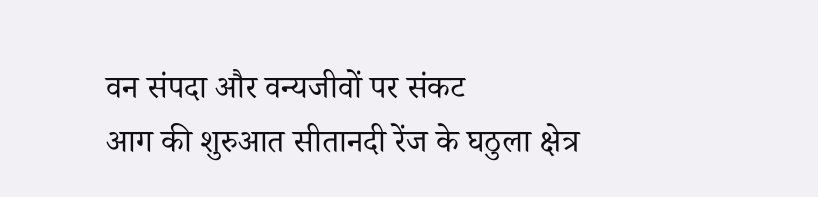वन संपदा और वन्यजीवों पर संकट
आग की शुरुआत सीतानदी रेंज के घठुला क्षेत्र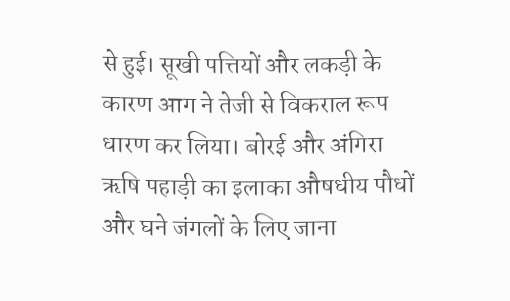से हुई। सूखी पत्तियों और लकड़ी के कारण आग ने तेजी से विकराल रूप धारण कर लिया। बोरई और अंगिरा ऋषि पहाड़ी का इलाका औषधीय पौधों और घने जंगलों के लिए जाना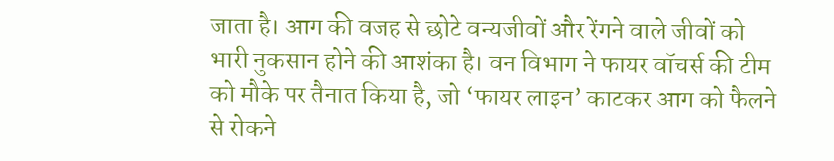जाता है। आग की वजह से छोटे वन्यजीवों और रेंगने वाले जीवों को भारी नुकसान होने की आशंका है। वन विभाग ने फायर वॉचर्स की टीम को मौके पर तैनात किया है, जो ‘फायर लाइन’ काटकर आग को फैलने से रोकने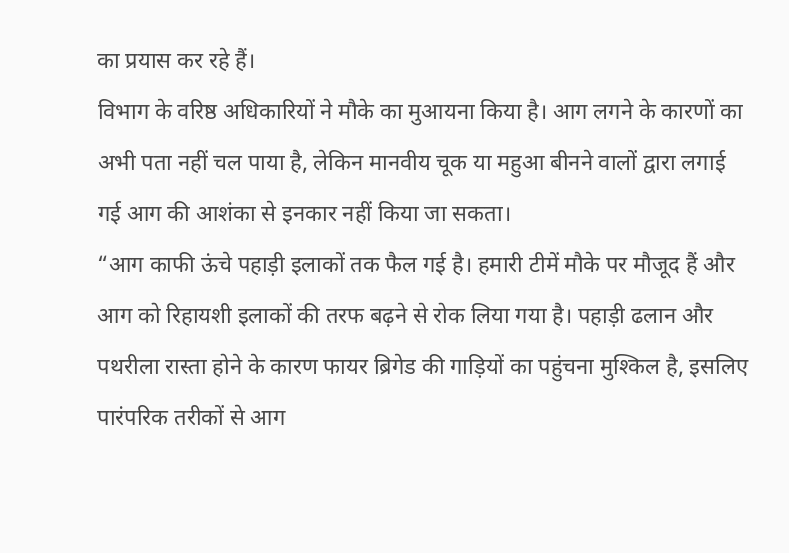का प्रयास कर रहे हैं।
विभाग के वरिष्ठ अधिकारियों ने मौके का मुआयना किया है। आग लगने के कारणों का अभी पता नहीं चल पाया है, लेकिन मानवीय चूक या महुआ बीनने वालों द्वारा लगाई गई आग की आशंका से इनकार नहीं किया जा सकता।
“आग काफी ऊंचे पहाड़ी इलाकों तक फैल गई है। हमारी टीमें मौके पर मौजूद हैं और आग को रिहायशी इलाकों की तरफ बढ़ने से रोक लिया गया है। पहाड़ी ढलान और पथरीला रास्ता होने के कारण फायर ब्रिगेड की गाड़ियों का पहुंचना मुश्किल है, इसलिए पारंपरिक तरीकों से आग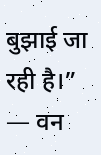बुझाई जा रही है।” — वन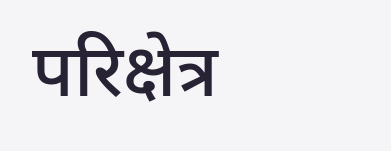परिक्षेत्र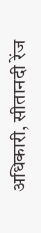अधिकारी, सीतानदी रेंज